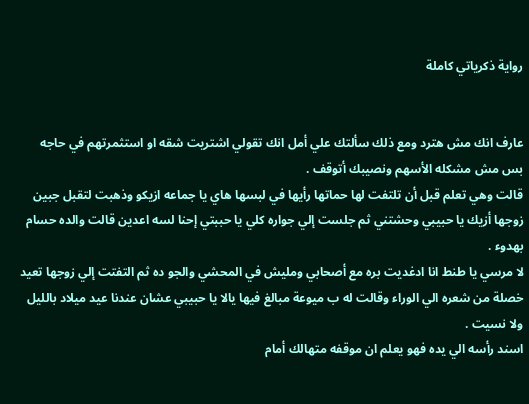رواية ذكرياتي كاملة


عارف انك مش هترد ومع ذلك سألتك علي أمل انك تقولي اشتريت شقه او استثمرتهم في حاجه بس مش مشكله الأسهم ونصيبك أتوقف .
قالت وهي تعلم قبل أن تلتفت لها حماتها رأيها في لبسها هاي يا جماعه ازيكو وذهبت لتقبل جبين زوجها أزيك يا حبيبي وحشتني ثم جلست إلي جواره كلي يا حببتي إحنا لسه اعدين قالت والده حسام بهدوء .
لا مرسي يا طنط انا ادغديت بره مع أصحابي ومليش في المحشي والجو ده ثم التفتت إلي زوجها تعيد خصلة من شعره الي الوراء وقالت له ب ميوعة مبالغ فيها يالا يا حبيبي عشان عندنا عيد ميلاد بالليل ولا نسيت .
اسند رأسه الي يده فهو يعلم ان موقفه متهالك أمام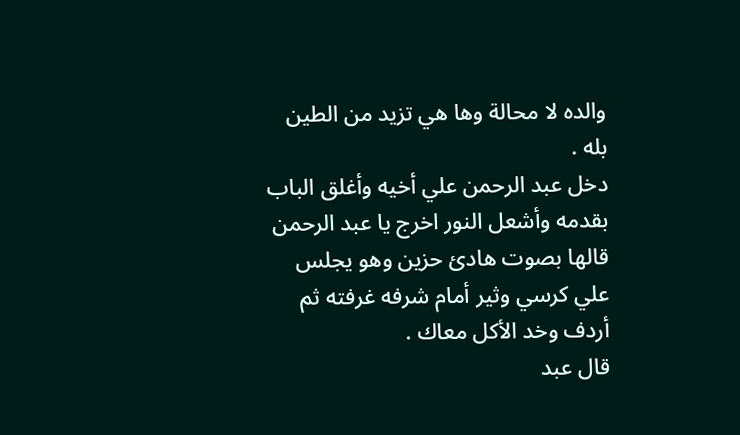والده لا محالة وها هي تزيد من الطين بله .
دخل عبد الرحمن علي أخيه وأغلق الباب بقدمه وأشعل النور اخرج يا عبد الرحمن قالها بصوت هادئ حزين وهو يجلس علي كرسي وثير أمام شرفه غرفته ثم أردف وخد الأكل معاك .
قال عبد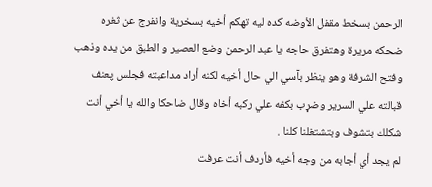الرحمن بسخط مقفل الأوضه كده ليه تهكم أخيه بسخرية وانفرج عن ثغره ضحكه مريرة وهتفرق حاجه يا عبد الرحمن وضع العصير و الطبق من يده وذهب وفتح الشرفة وهو ينظر بآسي الي حال أخيه لكنه أراد مداعبته فجلس پعنف قبالته علي السرير وضړب بكفه علي ركبه أخاه وقال ضاحكا والله يا أخي أنت شكلك بتشوف وبتشتغلنا كلنا .
لم يجد أي أجابه من وجه أخيه فأردف أنت عرفت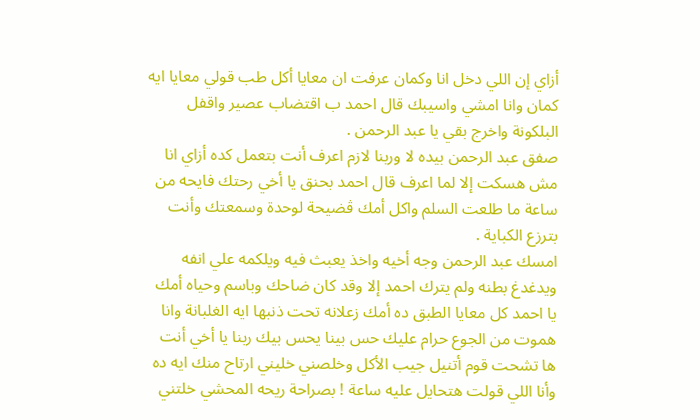أزاي إن اللي دخل انا وكمان عرفت ان معايا أكل طب قولي معايا ايه كمان وانا امشي واسيبك قال احمد ب اقتضاب عصير واقفل البلكونة واخرج بقي يا عبد الرحمن .
صفق عبد الرحمن بيده لا وربنا لازم اعرف أنت بتعمل كده أزاي انا مش هسكت إلا لما اعرف قال احمد بحنق يا أخي رحتك فايحه من ساعة ما طلعت السلم واكل أمك ڤضيحة لوحدة وسمعتك وأنت بترزع الكباية .
امسك عبد الرحمن وجه أخيه واخذ يعبث فيه ويلكمه علي انفه ويدغدغ بطنه ولم يترك احمد إلا وقد كان ضاحك وباسم وحياه أمك يا احمد كل معايا الطبق ده أمك زعلانه تحت ذنبها ايه الغلبانة وانا ھموت من الجوع حرام عليك حس بينا يحس بيك ربنا يا أخي أنت ها تشحت قوم أتنيل جيب الأكل وخلصني خليني ارتاح منك ايه ده وأنا اللي قولت هتحايل عليه ساعة ! بصراحة ريحه المحشي خلتني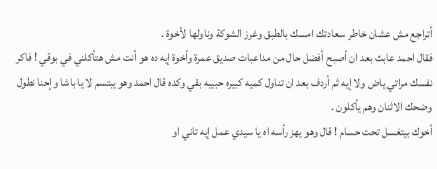أتراجع مش عشان خاطر سعادتك امسك بالطبق وغرز الشوكة وناولها لأخوة .
فقال احمد عابث بعد ان أصبح أفضل حال من مداعبات صديق عمرة وأخوة إيه ده هو أنت مش هتأكلني في بوقي ! فاكر نفسك مراتي ياض ولا إيه ثم أردف بعد ان تناول كميه كبيره حبيبه بقي وكده قال احمد وهو يبتسم لا يا باشا وإحنا نطول وضحك الاثنان وهم يأكلون .
أخوك بيتغسل تحت حسام ! قال وهو يهز رأسه اه يا سيدي عمل إيه تاني او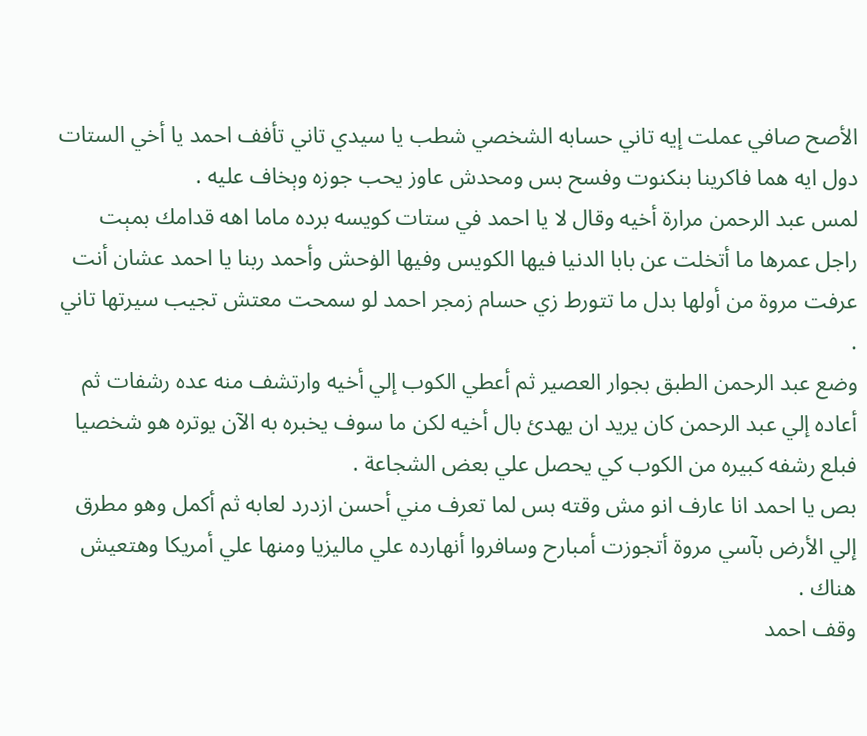الأصح صافي عملت إيه تاني حسابه الشخصي شطب يا سيدي تاني تأفف احمد يا أخي الستات دول ايه هما فاكرينا بنكنوت وفسح بس ومحدش عاوز يحب جوزه وېخاف عليه .
لمس عبد الرحمن مرارة أخيه وقال لا يا احمد في ستات كويسه برده ماما اهه قدامك بمېت راجل عمرها ما أتخلت عن بابا الدنيا فيها الكويس وفيها الۏحش وأحمد ربنا يا احمد عشان أنت عرفت مروة من أولها بدل ما تتورط زي حسام زمجر احمد لو سمحت معتش تجيب سيرتها تاني .
وضع عبد الرحمن الطبق بجوار العصير ثم أعطي الكوب إلي أخيه وارتشف منه عده رشفات ثم أعاده إلي عبد الرحمن كان يريد ان يهدئ بال أخيه لكن ما سوف يخبره به الآن يوتره هو شخصيا فبلع رشفه كبيره من الكوب كي يحصل علي بعض الشجاعة .
بص يا احمد انا عارف انو مش وقته بس لما تعرف مني أحسن ازدرد لعابه ثم أكمل وهو مطرق إلي الأرض بآسي مروة أتجوزت أمبارح وسافروا أنهارده علي ماليزيا ومنها علي أمريكا وهتعيش هناك .
وقف احمد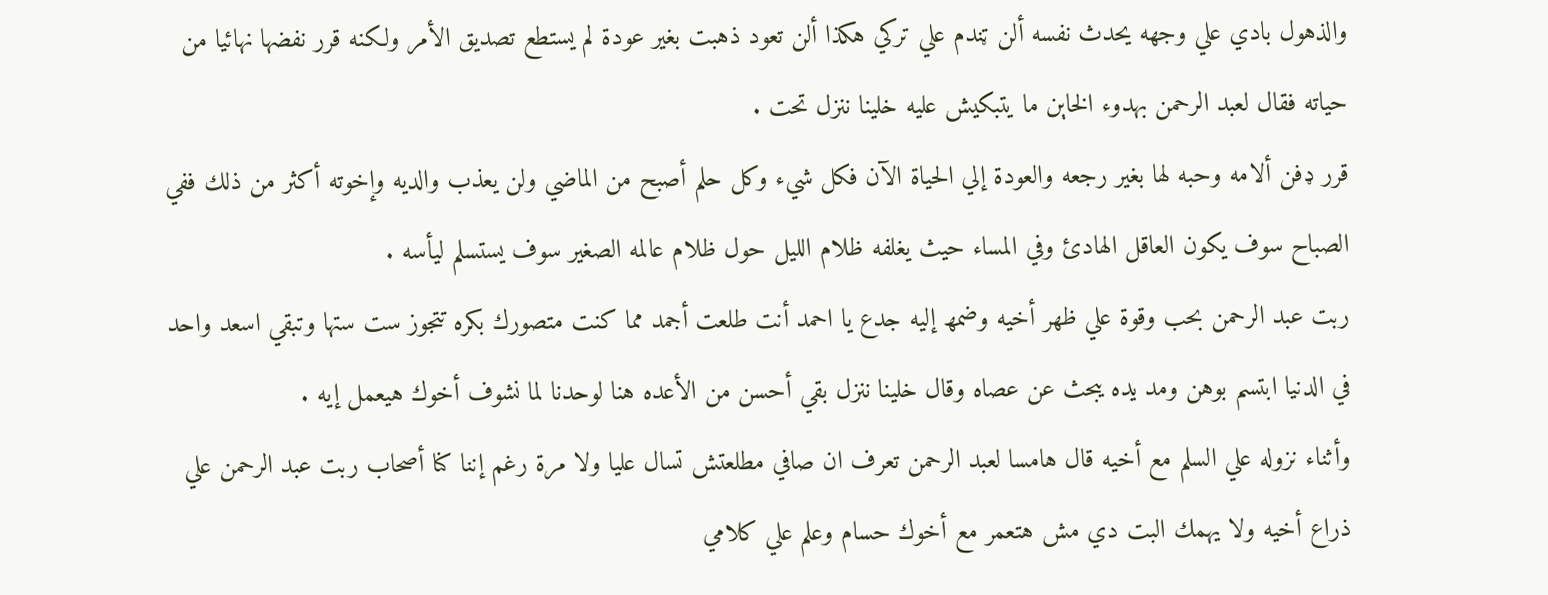والذهول بادي علي وجهه يحدث نفسه ألن ټندم علي تركي هكذا ألن تعود ذهبت بغير عودة لم يستطع تصديق الأمر ولكنه قرر نفضها نهائيا من حياته فقال لعبد الرحمن بهدوء الخاېن ما يتبكيش عليه خلينا ننزل تحت .
قرر ډفن ألامه وحبه لها بغير رجعه والعودة إلي الحياة الآن فكل شيء وكل حلم أصبح من الماضي ولن يعذب والديه وإخوته أكثر من ذلك ففي الصباح سوف يكون العاقل الهادئ وفي المساء حيث يغلفه ظلام الليل حول ظلام عالمه الصغير سوف يستسلم ليأسه .
ربت عبد الرحمن بحب وقوة علي ظهر أخيه وضمھ إليه جدع يا احمد أنت طلعت أجمد مما كنت متصورك بكره تتجوز ست ستها وتبقي اسعد واحد في الدنيا ابتسم بوهن ومد يده يبحث عن عصاه وقال خلينا ننزل بقي أحسن من الأعده هنا لوحدنا لما نشوف أخوك هيعمل إيه .
وأثناء نزوله علي السلم مع أخيه قال هامسا لعبد الرحمن تعرف ان صافي مطلعتش تسال عليا ولا مرة رغم إننا كنا أصحاب ربت عبد الرحمن علي ذراع أخيه ولا يهمك البت دي مش هتعمر مع أخوك حسام وعلم علي كلامي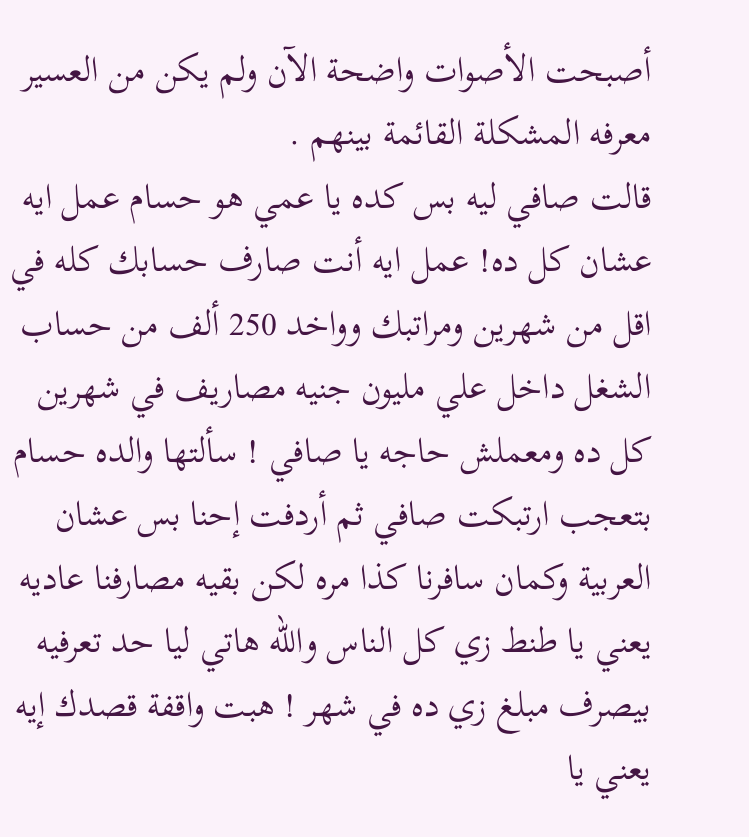أصبحت الأصوات واضحة الآن ولم يكن من العسير معرفه المشكلة القائمة بينهم .
قالت صافي ليه بس كده يا عمي هو حسام عمل ايه عشان كل ده! عمل ايه أنت صارف حسابك كله في اقل من شهرين ومراتبك وواخد 250 ألف من حساب الشغل داخل علي مليون جنيه مصاريف في شهرين كل ده ومعملش حاجه يا صافي ! سألتها والده حسام بتعجب ارتبكت صافي ثم أردفت إحنا بس عشان العربية وكمان سافرنا كذا مره لكن بقيه مصارفنا عاديه يعني يا طنط زي كل الناس والله هاتي ليا حد تعرفيه بيصرف مبلغ زي ده في شهر ! هبت واقفة قصدك إيه يعني يا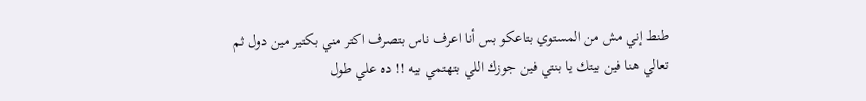طنط إني مش من المستوي بتاعكو بس أنا اعرف ناس بتصرف اكتر مني بكتير مين دول ثم تعالي هنا فين بيتك يا بنتي فين جوزك اللي بتهتمي بيه !! ده علي طول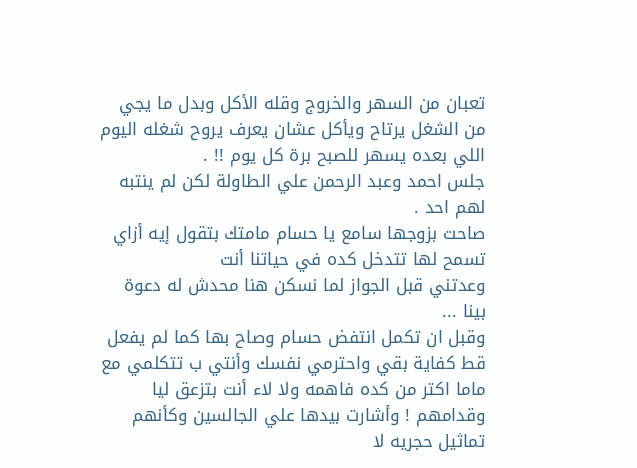تعبان من السهر والخروج وقله الأكل وبدل ما يجي من الشغل يرتاح ويأكل عشان يعرف يروح شغله اليوم اللي بعده يسهر للصبح برة كل يوم !! .
جلس احمد وعبد الرحمن علي الطاولة لكن لم ينتبه لهم احد .
صاحت بزوجها سامع يا حسام مامتك بتقول إيه أزاي تسمح لها تتدخل كده في حياتنا أنت
وعدتني قبل الجواز لما نسكن هنا محدش له دعوة بينا ...
وقبل ان تكمل انتفض حسام وصاح بها كما لم يفعل قط كفاية بقي واحترمي نفسك وأنتي ب تتكلمي مع ماما اكتر من كده فاهمه ولا لاء أنت بتزعق ليا وقدامهم ! وأشارت بيدها علي الجالسين وكأنهم تماثيل حجريه لا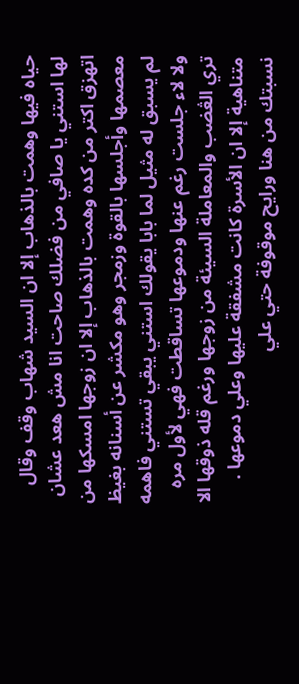حياه فيها وهمت بالذهاب إلا ان السيد شهاب وقف وقال لها استني يا صافي من فضلك صاحت انا مش هعد عشان اتهزق اكتر من كده وهمت بالذهاب إلا ان زوجها امسكها من معصمها وأجلسها بالقوة وزمجر وهو مكشر عن أسنانه بغيظ لم يسبق له مثيل لما بابا يقولك استني يبقي تستني فاهمه ولا لاء جلست رغم عنها ودموعها تساقطت فهي لأول مره تري الڠضب والمعاملة السيئة من زوجها ورغم قله ذوقها الا متناهية إلا ان الأسرة كانت مشفقة عليها وعلي دموعها .
نسبتك من هنا ورايح موقوفة حتي علي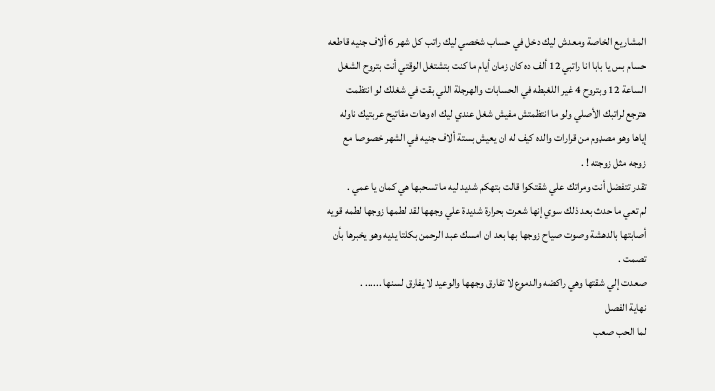المشاريع الخاصة ومعدش ليك دخل في حساب شخصي ليك راتب كل شهر 6 ألاف جنيه قاطعه حسام بس يا بابا انا راتبي 12 ألف ده كان زمان أيام ما كنت بتشتغل الوقتي أنت بتروح الشغل الساعة 12 وبتروح 4 غير اللغبطه في الحسابات والهرجلة اللي بقت في شغلك لو انتظمت هترجع لراتبك الأصلي ولو ما انتظمتش مفيش شغل عندي ليك اه وهات مفاتيح عربتيك ناوله إياها وهو مصډوم من قرارات والده كيف له ان يعيش بستة ألاف جنيه في الشهر خصوصا مع زوجه مثل زوجته ! .
تقدر تتفضل أنت ومراتك علي شقتكوا قالت بتهكم شديد ليه ما تسحبها هي كمان يا عمي .
لم تعي ما حدث بعد ذلك سوي إنها شعرت بحرارة شديدة علي وجهها لقد لطمھا زوجها لطمه قويه أصابتها بالدهشة وصوت صياح زوجها بها بعد ان امسك عبد الرحمن بكلتا يديه وهو يخبرها بأن تصمت .
صعدت إلي شقتها وهي راكضه والدموع لا تفارق وجهها والوعيد لا يفارق لسنها ...... .
نهاية الفصل
لما الحب صعب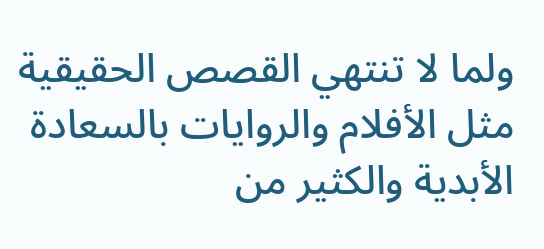ولما لا تنتهي القصص الحقيقية مثل الأفلام والروايات بالسعادة الأبدية والكثير من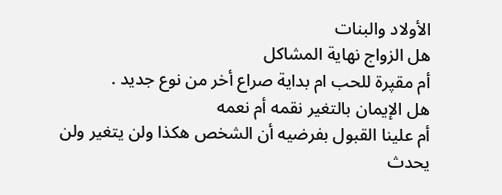الأولاد والبنات
هل الزواج نهاية المشاكل
أم مقپرة للحب ام بداية صراع أخر من نوع جديد .
هل الإيمان بالتغير نقمه أم نعمه
أم علينا القبول بفرضيه أن الشخص هكذا ولن يتغير ولن يحدث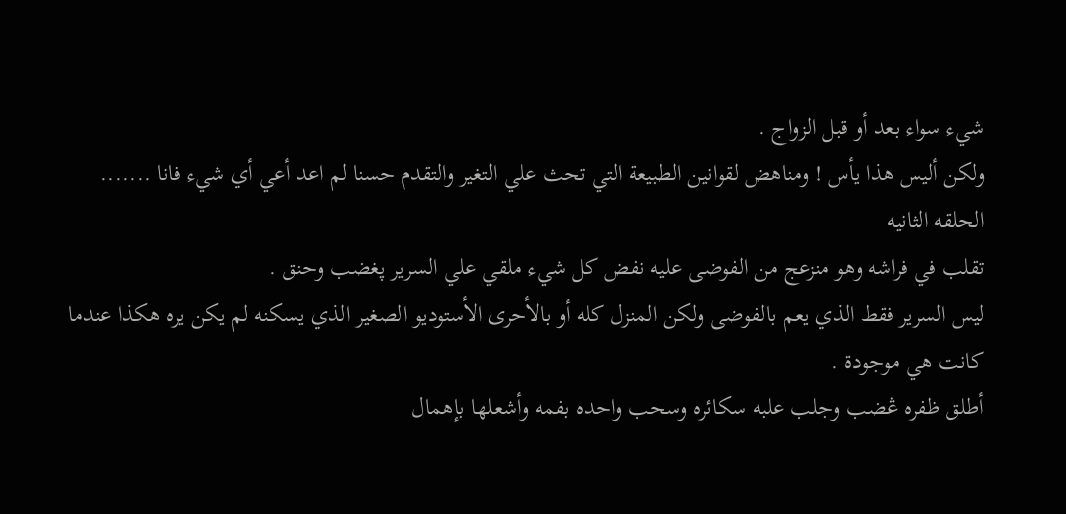شيء سواء بعد أو قبل الزواج .
ولكن أليس هذا يأس ! ومناهض لقوانين الطبيعة التي تحث علي التغير والتقدم حسنا لم اعد أعي أي شيء فانا .......
الحلقه الثانيه
تقلب في فراشه وهو منزعج من الفوضى عليه نفض كل شيء ملقي علي السرير پغضب وحنق .
ليس السرير فقط الذي يعم بالفوضى ولكن المنزل كله أو بالأحرى الأستوديو الصغير الذي يسكنه لم يكن يره هكذا عندما كانت هي موجودة .
أطلق ظفره ڠضب وجلب علبه سكائره وسحب واحده بفمه وأشعلها بإهمال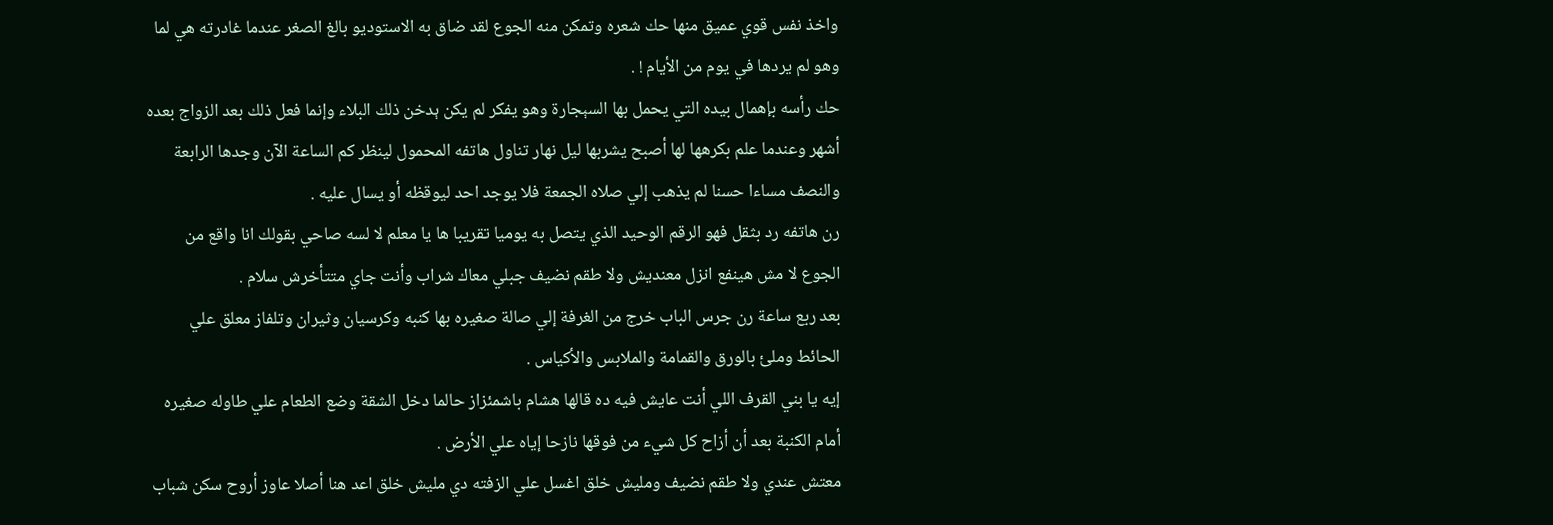واخذ نفس قوي عميق منها حك شعره وتمكن منه الجوع لقد ضاق به الاستوديو بالغ الصغر عندما غادرته هي لما وهو لم يردها في يوم من الأيام ! .
حك رأسه بإهمال بيده التي يحمل بها السېجارة وهو يفكر لم يكن ېدخن ذلك البلاء وإنما فعل ذلك بعد الزواج بعده أشهر وعندما علم بكرهها لها أصبح يشربها ليل نهار تناول هاتفه المحمول لينظر كم الساعة الآن وجدها الرابعة والنصف مساءا حسنا لم يذهب إلي صلاه الجمعة فلا يوجد احد ليوقظه أو يسال عليه .
رن هاتفه رد بثقل فهو الرقم الوحيد الذي يتصل به يوميا تقريبا ها يا معلم لا لسه صاحي بقولك انا واقع من الجوع لا مش هينفع انزل معنديش ولا طقم نضيف جبلي معاك شراب وأنت جاي متتأخرش سلام .
بعد ربع ساعة رن جرس الباب خرج من الغرفة إلي صالة صغيره بها كنبه وكرسيان وثيران وتلفاز معلق علي الحائط وملئ بالورق والقمامة والملابس والأكياس .
إيه يا بني القرف اللي أنت عايش فيه ده قالها هشام باشمئزاز حالما دخل الشقة وضع الطعام علي طاوله صغيره أمام الكنبة بعد أن أزاح كل شيء من فوقها نازحا إياه علي الأرض .
معتش عندي ولا طقم نضيف ومليش خلق اغسل علي الزفته دي مليش خلق اعد هنا أصلا عاوز أروح سكن شباب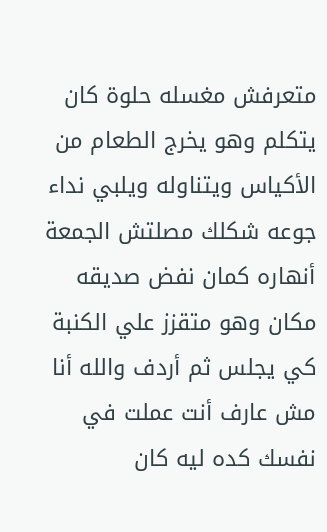متعرفش مغسله حلوة كان يتكلم وهو يخرج الطعام من الأكياس ويتناوله ويلبي نداء جوعه شكلك مصلتش الجمعة أنهاره كمان نفض صديقه مكان وهو متقزز علي الكنبة كي يجلس ثم أردف والله أنا مش عارف أنت عملت في نفسك كده ليه كان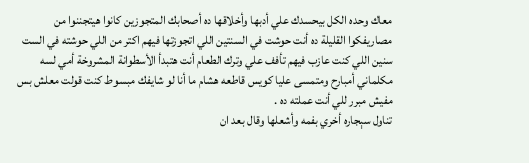معاك وحده الكل بيحسدك علي أدبها وأخلاقها ده أصحابك المتجوزين كانوا هيتجننوا من مصاريفكوا القليلة ده أنت حوشت في السنتين اللي اتجوزتها فيهم اكتر من اللي حوشته في الست سنين اللي كنت عازب فيهم تأفف علي وترك الطعام أنت هتبدأ الأسطوانة المشروخة أمي لسه مكلماني أمبارح ومتمسى عليا كويس قاطعه هشام ما أنا لو شايفك مبسوط كنت قولت معلش بس مفيش مبرر للي أنت عملته ده .
تناول سېجاره أخري بفمه وأشعلها وقال بعد ان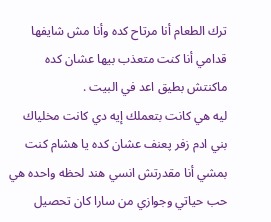ترك الطعام أنا مرتاح كده وأنا مش شايفها قدامي أنا كنت متعذب بيها عشان كده ماكنتش بطيق اعد في البيت .
ليه هي كانت بتعملك إيه دي كانت مخلياك بني ادم زفر پعنف عشان كده يا هشام كنت بمشي أنا مقدرتش انسي هند لحظه واحده هي حب حياتي وجوازي من سارا كان تحصيل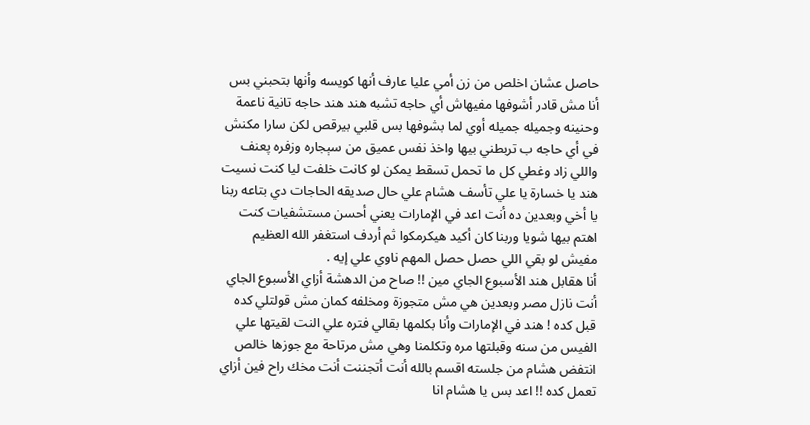حاصل عشان اخلص من زن أمي عليا عارف أنها كويسه وأنها بتحبني بس أنا مش قادر أشوفها مفيهاش أي حاجه تشبه هند هند حاجه تانية ناعمة وحنينه وجميله جميله أوي لما بشوفها بس قلبي بيرقص لكن سارا مكنش في أي حاجه ب تربطني بيها واخذ نفس عميق من سېجاره وزفره پعنف واللي زاد وغطي كل ما تحمل تسقط يمكن لو كانت خلفت ليا كنت نسيت هند يا خسارة يا علي تأسف هشام علي حال صديقه الحاجات دي بتاعه ربنا يا أخي وبعدين ده أنت اعد في الإمارات يعني أحسن مستشفيات كنت اهتم بيها شويا وربنا كان أكيد هيكرمكوا ثم أردف استغفر الله العظيم مفيش لو بقي اللي حصل حصل المهم ناوي علي إيه .
أنا هقابل هند الأسبوع الجاي مين !! صاح من الدهشة أزاي الأسبوع الجاي أنت نازل مصر وبعدين هي مش متجوزة ومخلفه كمان مش قولتلي كده قبل كده ! هند في الإمارات وأنا بكلمها بقالي فتره علي النت لقيتها علي الفيس من سنه وقبلتها مره وتكلمنا وهي مش مرتاحة مع جوزها خالص انتفض هشام من جلسته اقسم بالله أنت أتجننت أنت مخك راح فين أزاي تعمل كده !! اعد بس يا هشام انا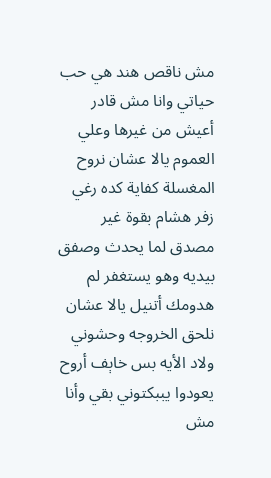مش ناقص هند هي حب حياتي وانا مش قادر أعيش من غيرها وعلي العموم يالا عشان نروح المغسلة كفاية كده رغي زفر هشام بقوة غير مصدق لما يحدث وصفق بيديه وهو يستغفر لم هدومك أتنيل يالا عشان نلحق الخروجه وحشوني ولاد الأيه بس خاېف أروح يعودوا يببكتوني بقي وأنا مش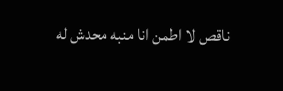ناقص لا اطمن انا منبه محدش له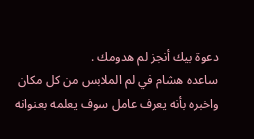دعوة بيك أنجز لم هدومك .
ساعده هشام في لم الملابس من كل مكان واخبره بأنه يعرف عامل سوف يعلمه بعنوانه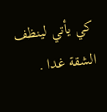كي يأتي لينظف الشقة غدا .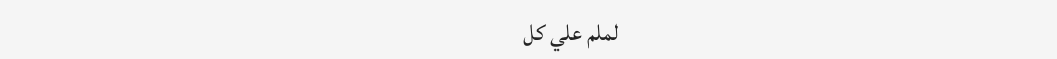لملم علي كل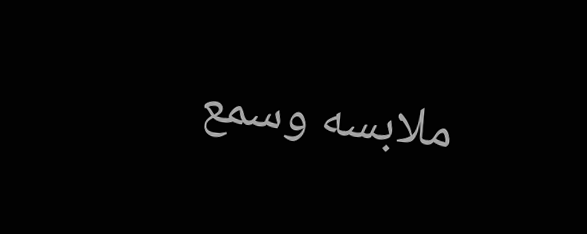ملابسه وسمع